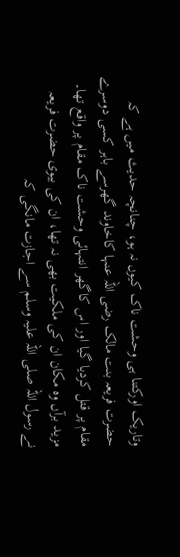وتاریک اورکتنا ہی وحشت ناک کیوں نہ ہو، چنانچہ حدیث میں ہے کہ حضرت فریعہ بنت مالک رضی اللہ عنہا کاخاوند گھرسے باہر کسی دوسرے مقام پر قتل کردیا گیا اور اس کاگھر انتہائی وحشت ناک مقام پر واقع تھا۔ مزید برآں وہ مکان ان کی ملکیت بھی نہ تھا، ان کی بیوی حضرت فریعہ نے رسول اللہ صلی اللہ علیہ وسلم سے اجازت مانگی کہ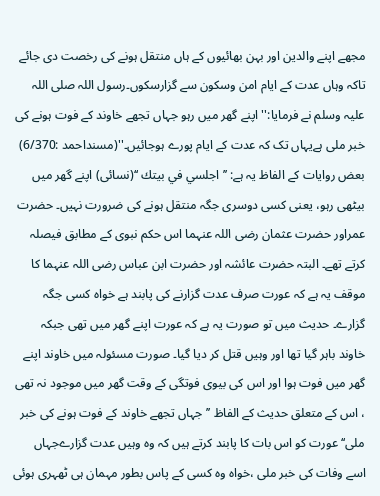مجھے اپنے والدین اور بہن بھائیوں کے ہاں منتقل ہونے کی رخصت دی جائے تاکہ وہاں عدت کے ایام امن وسکون سے گزارسکوں۔رسول اللہ صلی اللہ علیہ وسلم نے فرمایا:'' اپنے گھر میں رہو جہاں تجھے خاوند کے فوت ہونے کی خبر ملی ہےیہاں تک کہ عدت کے ایام پورے ہوجائیں۔''(مسنداحمد :6/370) بعض روایات کے الفاظ یہ ہے: ’’ اجلسي في بيتك ‘‘(نسائی) اپنے گھر میں بیٹھی رہو، یعنی کسی دوسری جگہ منتقل ہونے کی ضرورت نہیں۔ حضرت عمراور حضرت عثمان رضی اللہ عنہما اس حکم نبوی کے مطابق فیصلہ کرتے تھے۔ البتہ حضرت عائشہ اور حضرت ابن عباس رضی اللہ عنہما کا موقف یہ ہے کہ عورت صرف عدت گزارنے کی پابند ہے خواہ کسی جگہ گزارے۔ حدیث میں تو صورت یہ ہے کہ عورت اپنے گھر میں تھی جبکہ خاوند باہر گیا تھا اور وہیں قتل کر دیا گیا۔ صورت مسئولہ میں خاوند اپنے گھر میں فوت ہوا اور اس کی بیوی فوتگی کے وقت گھر میں موجود نہ تھی ، اس کے متعلق حدیث کے الفاظ ’’جہاں تجھے خاوند کے فوت ہونے کی خبر ملی‘‘ عورت کو اس بات کا پابند کرتے ہیں کہ وہ وہیں عدت گزارےجہاں اسے وفات کی خبر ملی ،خواہ وہ کسی کے پاس بطور مہمان ہی ٹھہری ہوئی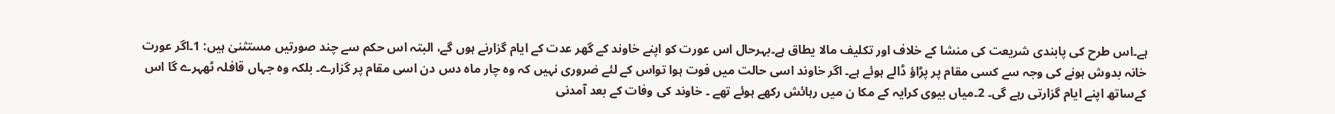ہے۔اس طرح کی پابندی شریعت کی منشا کے خلاف اور تکلیف مالا یطاق ہے۔بہرحال اس عورت کو اپنے خاوند کے گھر عدت کے ایام گزارنے ہوں گے، البتہ اس حکم سے چند صورتیں مستثنیٰ ہیں: 1۔اگر عورت خانہ بدوش ہونے کی وجہ سے کسی مقام پر پڑاؤ ڈالے ہوئے ہے۔ اگر خاوند اسی حالت میں فوت ہوا تواس کے لئے ضروری نہیں کہ وہ چار ماہ دس دن اسی مقام پر گزارے۔ بلکہ وہ جہاں قافلہ ٹھہرے گا اس کےساتھ اپنے ایام گزارتی رہے گی۔ 2۔میاں بیوی کرایہ کے مکا ن میں رہائش رکھے ہوئے تھے ۔ خاوند کی وفات کے بعد آمدنی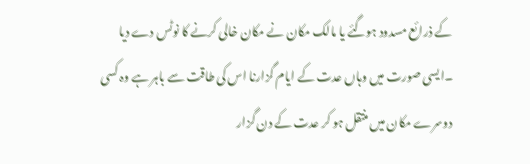کے ذرائع مسدود ہوگئے یا مالک مکان نے مکان خالی کرنے کا نوٹس دے دیا ۔ایسی صورت میں وہاں عدت کے ایام گزارنا اس کی طاقت سے باہر ہے وہ کسی دوسرے مکان میں منتقل ہو کر عدت کے دن گزار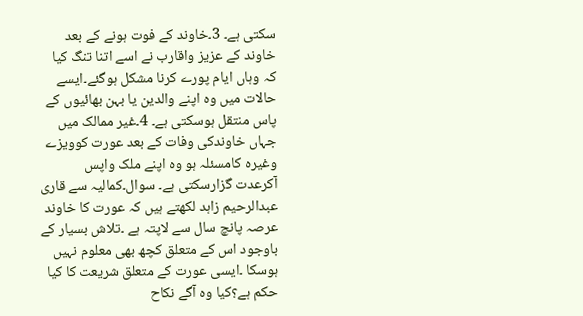سکتی ہے۔ 3۔خاوند کے فوت ہونے کے بعد خاوند کے عزیز واقارب نے اسے اتنا تنگ کیا کہ وہاں ایام پورے کرنا مشکل ہوگئے۔ایسے حالات میں وہ اپنے والدین یا بہن بھائیوں کے پاس منتقل ہوسکتی ہے۔ 4۔غیر ممالک میں جہاں خاوندکی وفات کے بعد عورت کوویزے وغیرہ کامسئلہ ہو وہ اپنے ملک واپس آکرعدت گزارسکتی ہے۔ سوال۔کمالیہ سے قاری عبدالرحیم زاہد لکھتے ہیں کہ عورت کا خاوند عرصہ پانچ سال سے لاپتہ ہے ۔تلاش بسیار کے باوجود اس کے متعلق کچھ بھی معلوم نہیں ہوسکا ۔ایسی عورت کے متعلق شریعت کا کیا حکم ہے؟کیا وہ آگے نکاح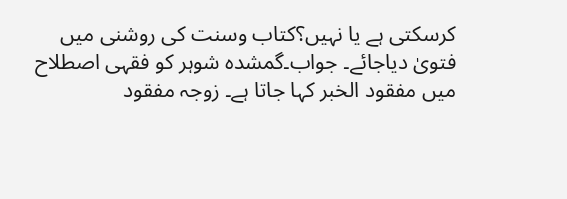کرسکتی ہے یا نہیں؟کتاب وسنت کی روشنی میں فتویٰ دیاجائے۔ جواب۔گمشدہ شوہر کو فقہی اصطلاح میں مفقود الخبر کہا جاتا ہے۔ زوجہ مفقود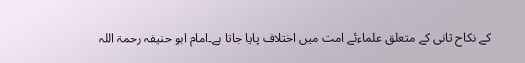کے نکاح ثانی کے متعلق علماءئے امت میں اختلاف پایا جاتا ہے۔امام ابو حنیفہ رحمۃ اللہ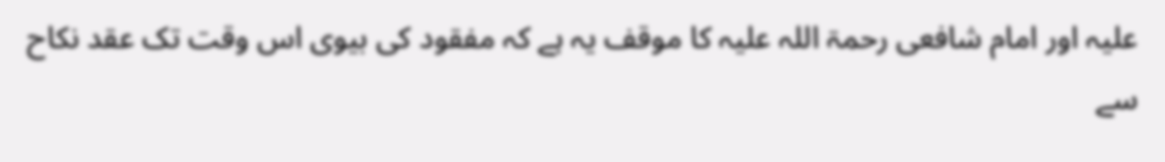علیہ اور امام شافعی رحمۃ اللہ علیہ کا موقف یہ ہے کہ مفقود کی بیوی اس وقت تک عقد نکاح سے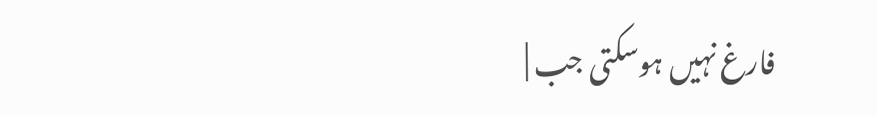فارغ نہیں ہوسکتی جب |